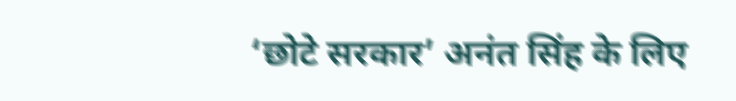‘छोटे सरकार’ अनंत सिंह के लिए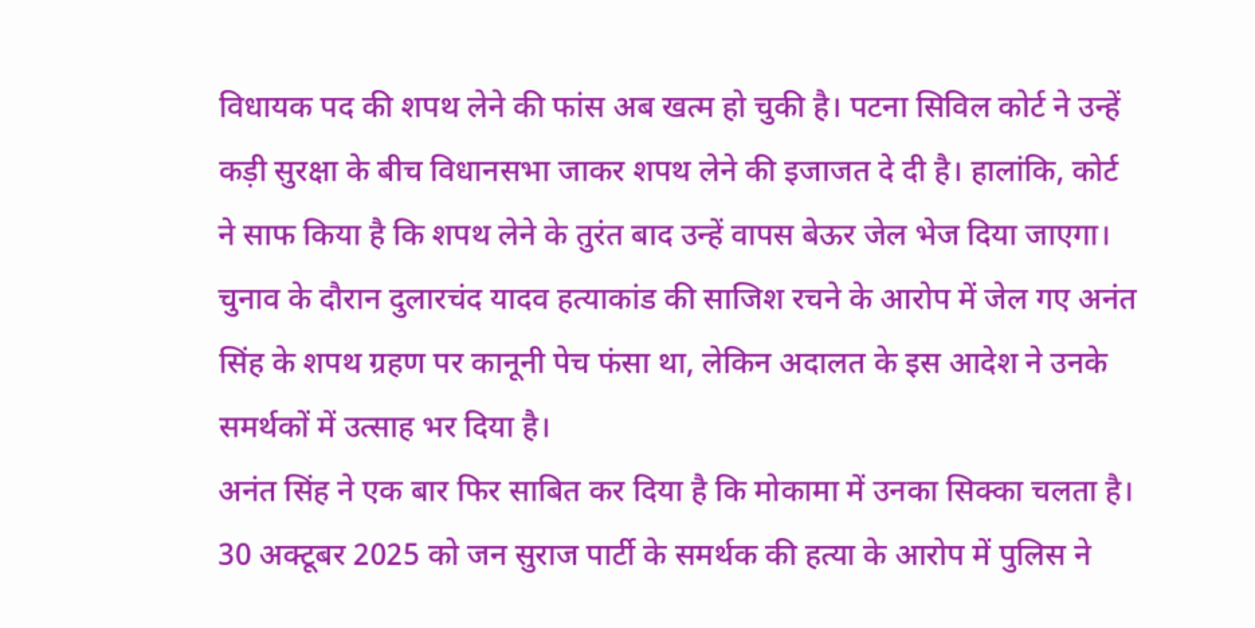विधायक पद की शपथ लेने की फांस अब खत्म हो चुकी है। पटना सिविल कोर्ट ने उन्हें कड़ी सुरक्षा के बीच विधानसभा जाकर शपथ लेने की इजाजत दे दी है। हालांकि, कोर्ट ने साफ किया है कि शपथ लेने के तुरंत बाद उन्हें वापस बेऊर जेल भेज दिया जाएगा। चुनाव के दौरान दुलारचंद यादव हत्याकांड की साजिश रचने के आरोप में जेल गए अनंत सिंह के शपथ ग्रहण पर कानूनी पेच फंसा था, लेकिन अदालत के इस आदेश ने उनके समर्थकों में उत्साह भर दिया है।
अनंत सिंह ने एक बार फिर साबित कर दिया है कि मोकामा में उनका सिक्का चलता है। 30 अक्टूबर 2025 को जन सुराज पार्टी के समर्थक की हत्या के आरोप में पुलिस ने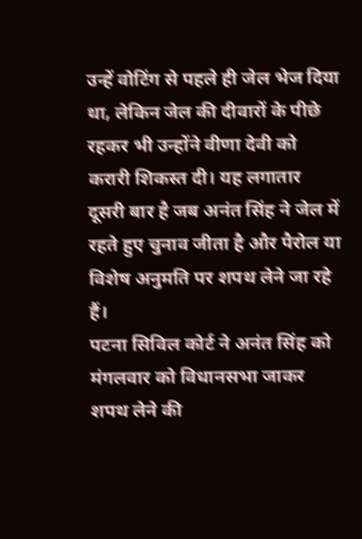उन्हें वोटिंग से पहले ही जेल भेज दिया था, लेकिन जेल की दीवारों के पीछे रहकर भी उन्होंने वीणा देवी को करारी शिकस्त दी। यह लगातार दूसरी बार है जब अनंत सिंह ने जेल में रहते हुए चुनाव जीता है और पैरोल या विशेष अनुमति पर शपथ लेने जा रहे हैं।
पटना सिविल कोर्ट ने अनंत सिंह को मंगलवार को विधानसभा जाकर शपथ लेने की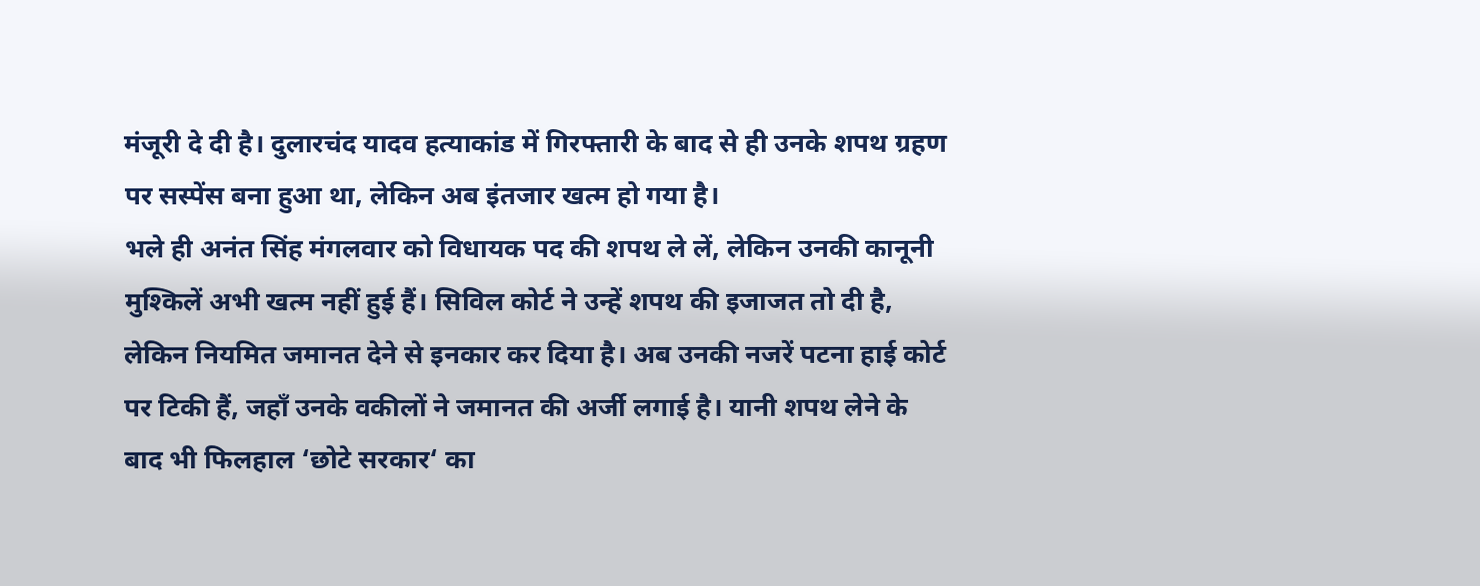मंजूरी दे दी है। दुलारचंद यादव हत्याकांड में गिरफ्तारी के बाद से ही उनके शपथ ग्रहण पर सस्पेंस बना हुआ था, लेकिन अब इंतजार खत्म हो गया है।
भले ही अनंत सिंह मंगलवार को विधायक पद की शपथ ले लें, लेकिन उनकी कानूनी मुश्किलें अभी खत्म नहीं हुई हैं। सिविल कोर्ट ने उन्हें शपथ की इजाजत तो दी है, लेकिन नियमित जमानत देने से इनकार कर दिया है। अब उनकी नजरें पटना हाई कोर्ट पर टिकी हैं, जहाँ उनके वकीलों ने जमानत की अर्जी लगाई है। यानी शपथ लेने के बाद भी फिलहाल ‘छोटे सरकार‘ का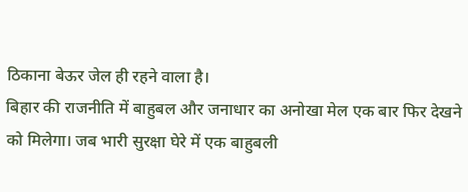ठिकाना बेऊर जेल ही रहने वाला है।
बिहार की राजनीति में बाहुबल और जनाधार का अनोखा मेल एक बार फिर देखने को मिलेगा। जब भारी सुरक्षा घेरे में एक बाहुबली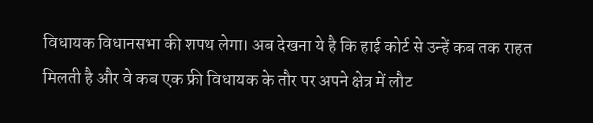विधायक विधानसभा की शपथ लेगा। अब देखना ये है कि हाई कोर्ट से उन्हें कब तक राहत मिलती है और वे कब एक फ्री विधायक के तौर पर अपने क्षेत्र में लौट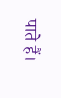पाते हैं।